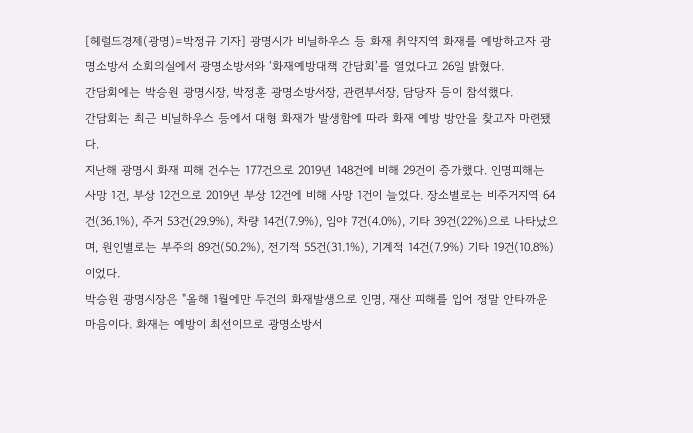[헤럴드경제(광명)=박정규 기자] 광명시가 비닐하우스 등 화재 취약지역 화재를 예방하고자 광명소방서 소회의실에서 광명소방서와 ‘화재예방대책 간담회’를 열었다고 26일 밝혔다.
간담회에는 박승원 광명시장, 박정훈 광명소방서장, 관련부서장, 담당자 등이 참석했다.
간담회는 최근 비닐하우스 등에서 대형 화재가 발생함에 따라 화재 예방 방안을 찾고자 마련됐다.
지난해 광명시 화재 피해 건수는 177건으로 2019년 148건에 비해 29건이 증가했다. 인명피해는 사망 1건, 부상 12건으로 2019년 부상 12건에 비해 사망 1건이 늘었다. 장소별로는 비주거지역 64건(36.1%), 주거 53건(29.9%), 차량 14건(7.9%), 임야 7건(4.0%), 기타 39건(22%)으로 나타났으며, 원인별로는 부주의 89건(50.2%), 전기적 55건(31.1%), 기계적 14건(7.9%) 기타 19건(10.8%)이었다.
박승원 광명시장은 "올해 1월에만 두건의 화재발생으로 인명, 재산 피해를 입어 정말 안타까운 마음이다. 화재는 예방이 최선이므로 광명소방서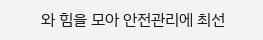와 힘을 모아 안전관리에 최선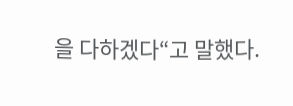을 다하겠다“고 말했다.